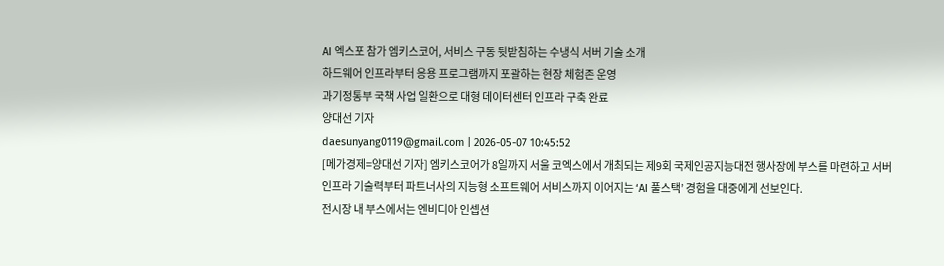AI 엑스포 참가 엠키스코어, 서비스 구동 뒷받침하는 수냉식 서버 기술 소개
하드웨어 인프라부터 응용 프로그램까지 포괄하는 현장 체험존 운영
과기정통부 국책 사업 일환으로 대형 데이터센터 인프라 구축 완료
양대선 기자
daesunyang0119@gmail.com | 2026-05-07 10:45:52
[메가경제=양대선 기자] 엠키스코어가 8일까지 서울 코엑스에서 개최되는 제9회 국제인공지능대전 행사장에 부스를 마련하고 서버 인프라 기술력부터 파트너사의 지능형 소프트웨어 서비스까지 이어지는 ‘AI 풀스택’ 경험을 대중에게 선보인다.
전시장 내 부스에서는 엔비디아 인셉션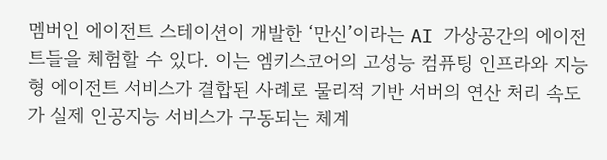멤버인 에이전트 스테이션이 개발한 ‘만신’이라는 AI 가상공간의 에이전트들을 체험할 수 있다. 이는 엠키스코어의 고성능 컴퓨팅 인프라와 지능형 에이전트 서비스가 결합된 사례로 물리적 기반 서버의 연산 처리 속도가 실제 인공지능 서비스가 구동되는 체계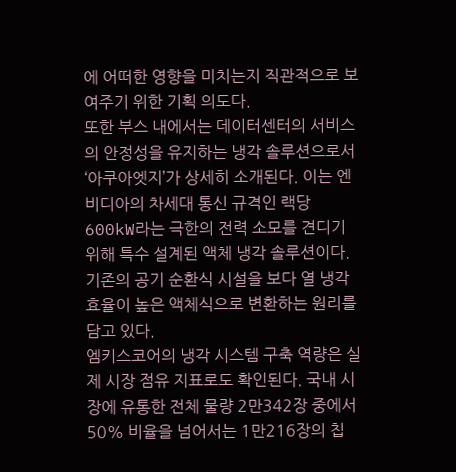에 어떠한 영향을 미치는지 직관적으로 보여주기 위한 기획 의도다.
또한 부스 내에서는 데이터센터의 서비스의 안정성을 유지하는 냉각 솔루션으로서 ‘아쿠아엣지’가 상세히 소개된다. 이는 엔비디아의 차세대 통신 규격인 랙당 600kW라는 극한의 전력 소모를 견디기 위해 특수 설계된 액체 냉각 솔루션이다. 기존의 공기 순환식 시설을 보다 열 냉각 효율이 높은 액체식으로 변환하는 원리를 담고 있다.
엠키스코어의 냉각 시스템 구축 역량은 실제 시장 점유 지표로도 확인된다. 국내 시장에 유통한 전체 물량 2만342장 중에서 50% 비율을 넘어서는 1만216장의 칩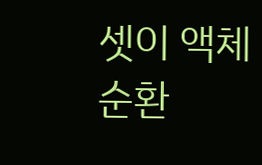셋이 액체 순환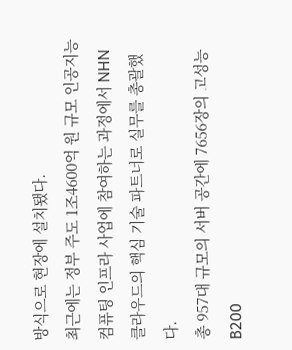방식으로 현장에 설치됐다.
최근에는 정부 주도 1조4600억 원 규모 인공지능 컴퓨팅 인프라 사업에 참여하는 과정에서 NHN클라우드의 핵심 기술 파트너로 실무를 총괄했다.
총 957대 규모의 서버 공간에 7656장의 고성능 B200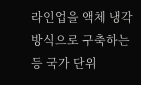라인업을 액체 냉각 방식으로 구축하는 등 국가 단위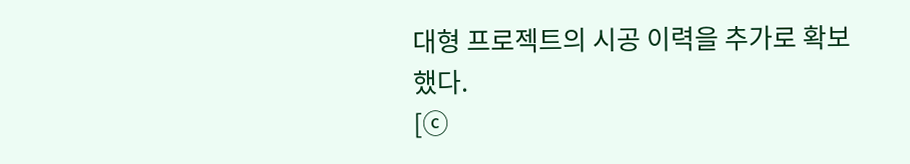대형 프로젝트의 시공 이력을 추가로 확보했다.
[ⓒ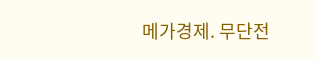메가경제. 무단전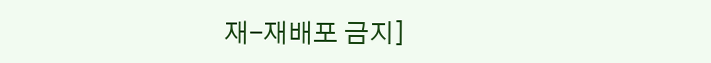재-재배포 금지]